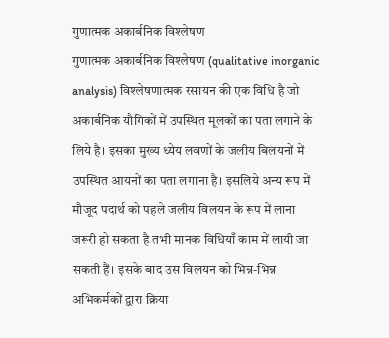गुणात्मक अकार्बनिक विश्लेषण
गुणात्मक अकार्बनिक विश्लेषण (qualitative inorganic analysis) विश्लेषणात्मक रसायन की एक विधि है जो अकार्बनिक यौगिकों में उपस्थित मूलकों का पता लगाने के लिये है। इसका मुख्य ध्येय लवणों के जलीय बिलयनों में उपस्थित आयनों का पता लगाना है। इसलिये अन्य रूप में मौजूद पदार्थ को पहले जलीय विलयन के रूप में लाना जरूरी हो सकता है तभी मानक विधियाँ काम में लायी जा सकती हैं। इसके बाद उस विलयन को भिन्न-भिन्न अभिकर्मकों द्वारा क्रिया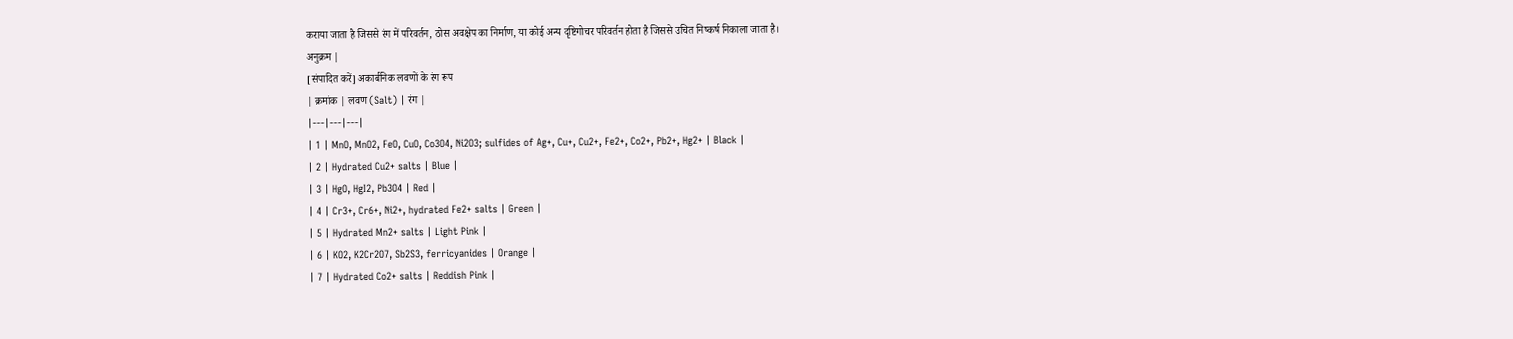कराया जाता है जिससे रंग में परिवर्तन, ठोस अवक्षेप का निर्माण, या कोई अन्य दृष्टिगोचर परिवर्तन होता है जिससे उचित निष्कर्ष निकाला जाता है।
अनुक्रम |
[संपादित करें] अकार्बनिक लवणों के रंग रूप
| क्रमांक | लवण (Salt) | रंग |
|---|---|---|
| 1 | MnO, MnO2, FeO, CuO, Co3O4, Ni2O3; sulfides of Ag+, Cu+, Cu2+, Fe2+, Co2+, Pb2+, Hg2+ | Black |
| 2 | Hydrated Cu2+ salts | Blue |
| 3 | HgO, HgI2, Pb3O4 | Red |
| 4 | Cr3+, Cr6+, Ni2+, hydrated Fe2+ salts | Green |
| 5 | Hydrated Mn2+ salts | Light Pink |
| 6 | KO2, K2Cr2O7, Sb2S3, ferricyanides | Orange |
| 7 | Hydrated Co2+ salts | Reddish Pink |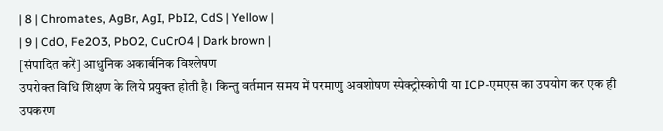| 8 | Chromates, AgBr, AgI, PbI2, CdS | Yellow |
| 9 | CdO, Fe2O3, PbO2, CuCrO4 | Dark brown |
[संपादित करें] आधुनिक अकार्बनिक विश्लेषण
उपरोक्त विधि शिक्षण के लिये प्रयुक्त होती है। किन्तु वर्तमान समय में परमाणु अवशोषण स्पेक्ट्रोस्कोपी या ICP-एमएस का उपयोग कर एक ही उपकरण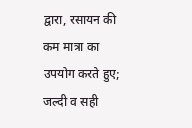द्वारा, रसायन की कम मात्रा का उपयोग करते हुए; जल्दी व सही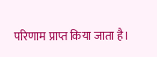परिणाम प्राप्त किया जाता है।